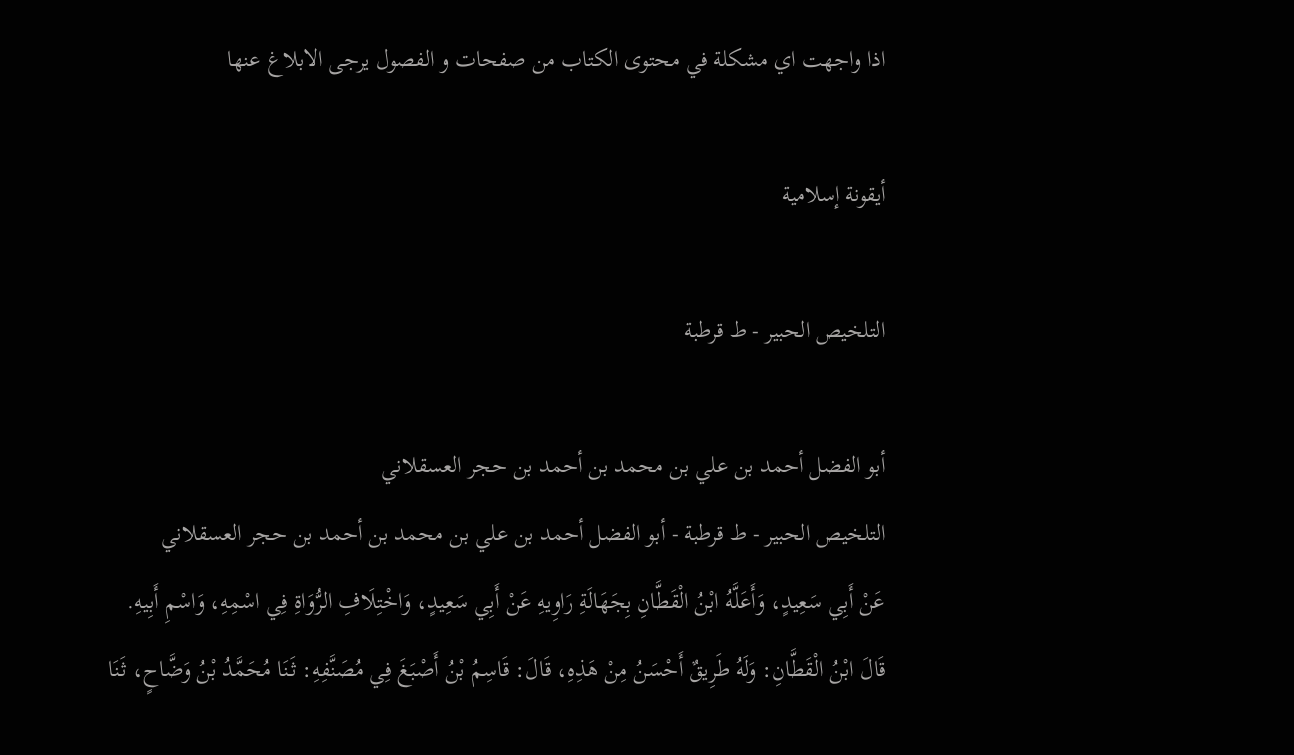اذا واجهت اي مشكلة في محتوى الكتاب من صفحات و الفصول يرجى الابلاغ عنها

أيقونة إسلامية

التلخيص الحبير - ط قرطبة

أبو الفضل أحمد بن علي بن محمد بن أحمد بن حجر العسقلاني
التلخيص الحبير - ط قرطبة - أبو الفضل أحمد بن علي بن محمد بن أحمد بن حجر العسقلاني
عَنْ أَبِي سَعِيدٍ، وَأَعَلَّهُ ابْنُ الْقَطَّانِ بِجَهَالَةِ رَاوِيهِ عَنْ أَبِي سَعِيدٍ، وَاخْتِلَافِ الرُّوَاةِ فِي اسْمِهِ، وَاسْمِ أَبِيهِ.
قَالَ ابْنُ الْقَطَّانِ: وَلَهُ طَرِيقٌ أَحْسَنُ مِنْ هَذِهِ، قَالَ: قَاسِمُ بْنُ أَصْبَغَ فِي مُصَنَّفِهِ: ثَنَا مُحَمَّدُ بْنُ وَضَّاحٍ، ثَنَا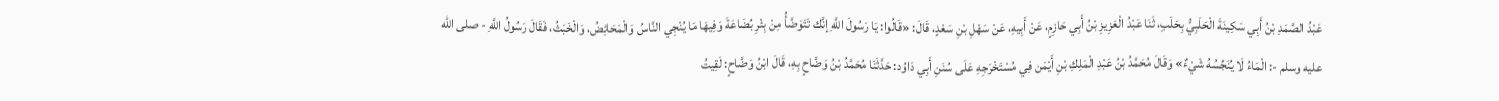عَبْدُ الصَّمَدِ بْنُ أَبِي سَكِينَةَ الْحَلَبِيُّ بِحَلَبِ، ثَنَا عَبْدُ الْعَزِيزِ بْنُ أَبِي حَازِمٍ، عَنْ أَبِيهِ، عَنْ سَهْلِ بْنِ سَعْدٍ، قَالَ: «قَالُوا: يَا رَسُولَ اللَّهِ إنَّك تَتَوَضَّأُ مِنْ بِئْرِ بُضَاعَةَ وَفِيهَا مَا يُنْجِي النَّاسُ وَالْمَحَائِضُ، وَالْخَبَثُ، فَقَالَ رَسُولُ اللَّهِ - صلى الله عليه وسلم -: الْمَاءُ لَا يُنَجِّسُهُ شَيْءٌ» وَقَالَ مُحَمَّدُ بْنُ عَبْدِ الْمَلِكِ بْنِ أَيْمَن فِي مُسْتَخْرَجِهِ عَلَى سُنَنِ أَبِي دَاوُد: حَدَّثَنَا مُحَمَّدُ بْنُ وَضَّاحٍ بِهِ، قَالَ ابْنُ وَضَّاحٍ: لَقِيتُ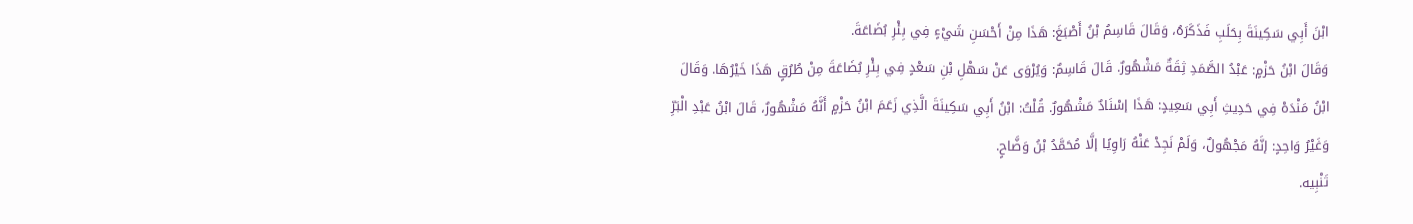ابْنَ أَبِي سَكِينَةَ بِحَلَبِ فَذَكَرَهُ، وَقَالَ قَاسِمُ بْنُ أَصْبَغَ: هَذَا مِنْ أَحْسَنِ شَيْءٍ فِي بِئْرِ بُضَاعَةَ.
وَقَالَ ابْنُ حَزْمٍ: عَبْدُ الصَّمَدِ ثِقَةٌ مَشْهُورٌ. قَالَ قَاسِمٌ: وَيُرْوَى عَنْ سَهْلِ بْنِ سَعْدٍ فِي بِئْرِ بُضَاعَةَ مِنْ طُرُقٍ هَذَا خَيْرُهَا. وَقَالَ ابْنُ مَنْدَهْ فِي حَدِيثِ أَبِي سَعِيدٍ: هَذَا إسْنَادٌ مَشْهُورٌ. قُلْتُ: ابْنُ أَبِي سَكِينَةَ الَّذِي زَعَمَ ابْنُ حَزْمٍ أَنَّهُ مَشْهُورٌ، قَالَ ابْنُ عَبْدِ الْبَرِّ وَغَيْرُ وَاحِدٍ: إنَّهُ مَجْهُولٌ، وَلَمْ نَجِدْ عَنْهُ رَاوِيًا إلَّا مُحَمَّدُ بْنُ وَضَّاحٍ.
تَنْبِيه.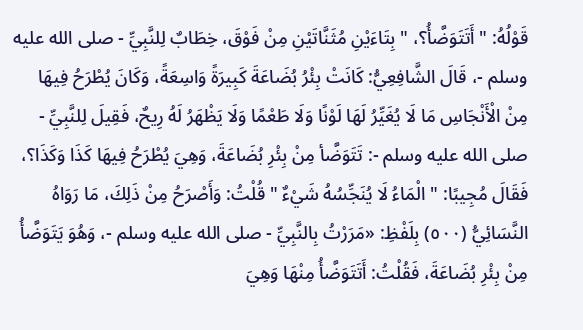قَوْلُهُ: " أَتَتَوَضَّأُ؟، " بِتَاءَيْنِ مُثَنَّاتَيْنِ مِنْ فَوْقَ، خِطَابٌ لِلنَّبِيِّ - صلى الله عليه وسلم -، قَالَ الشَّافِعِيُّ: كَانَتْ بِئْرُ بُضَاعَةَ كَبِيرَةً وَاسِعَةً، وَكَانَ يُطْرَحُ فِيهَا مِنْ الْأَنْجَاسِ مَا لَا يُغَيِّرُ لَهَا لَوْنًا وَلَا طَعْمًا وَلَا يَظْهَرُ لَهُ رِيحٌ، فَقِيلَ لِلنَّبِيِّ - صلى الله عليه وسلم -: تَتَوَضَّأ مِنْ بِئْرِ بُضَاعَةَ، وَهِيَ يُطْرَحُ فِيهَا كَذَا وَكَذَا؟، فَقَالَ مُجِيبًا: " الْمَاءُ لَا يُنَجِّسُهُ شَيْءٌ " قُلْتُ: وَأَصْرَحُ مِنْ ذَلِكَ، مَا رَوَاهُ النَّسَائِيُّ (٥٠٠) بِلَفْظِ: «مَرَرْتُ بِالنَّبِيِّ - صلى الله عليه وسلم -، وَهُوَ يَتَوَضَّأُ مِنْ بِئْرِ بُضَاعَةَ، فَقُلْتُ: أَتَتَوَضَّأُ مِنْهَا وَهِيَ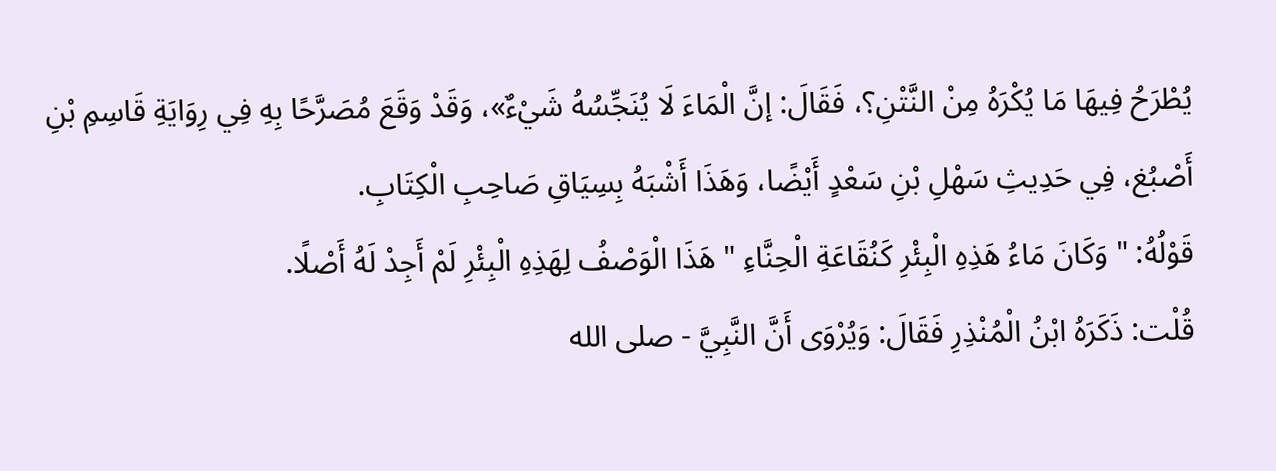يُطْرَحُ فِيهَا مَا يُكْرَهُ مِنْ النَّتْنِ؟، فَقَالَ: إنَّ الْمَاءَ لَا يُنَجِّسُهُ شَيْءٌ»، وَقَدْ وَقَعَ مُصَرَّحًا بِهِ فِي رِوَايَةِ قَاسِمِ بْنِ أَصْبُغ، فِي حَدِيثِ سَهْلِ بْنِ سَعْدٍ أَيْضًا، وَهَذَا أَشْبَهُ بِسِيَاقِ صَاحِبِ الْكِتَابِ.
قَوْلُهُ: " وَكَانَ مَاءُ هَذِهِ الْبِئْرِ كَنُقَاعَةِ الْحِنَّاءِ " هَذَا الْوَصْفُ لِهَذِهِ الْبِئْرِ لَمْ أَجِدْ لَهُ أَصْلًا.
قُلْت: ذَكَرَهُ ابْنُ الْمُنْذِرِ فَقَالَ: وَيُرْوَى أَنَّ النَّبِيَّ - صلى الله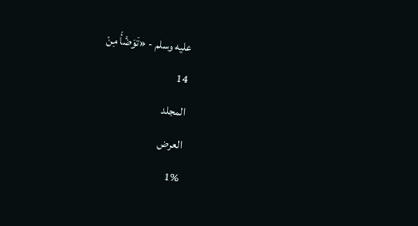عليه وسلم - «تَوَضَّأَ مِنْ
14
المجلد
العرض
1%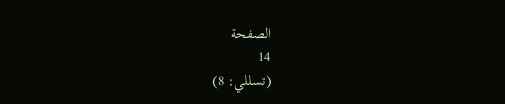الصفحة
14
(تسللي: 8)